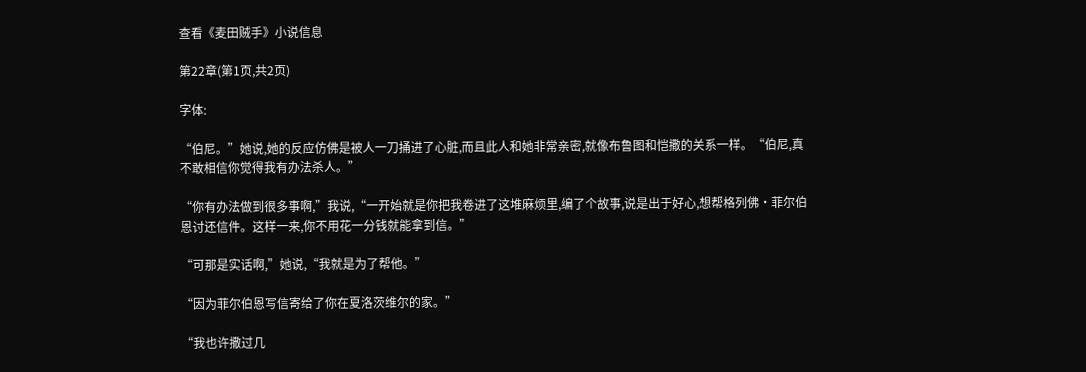查看《麦田贼手》小说信息

第22章(第1页,共2页)

字体:

“伯尼。”她说,她的反应仿佛是被人一刀捅进了心脏,而且此人和她非常亲密,就像布鲁图和恺撒的关系一样。“伯尼,真不敢相信你觉得我有办法杀人。”

“你有办法做到很多事啊,”我说,“一开始就是你把我卷进了这堆麻烦里,编了个故事,说是出于好心,想帮格列佛·菲尔伯恩讨还信件。这样一来,你不用花一分钱就能拿到信。”

“可那是实话啊,”她说,“我就是为了帮他。”

“因为菲尔伯恩写信寄给了你在夏洛茨维尔的家。”

“我也许撒过几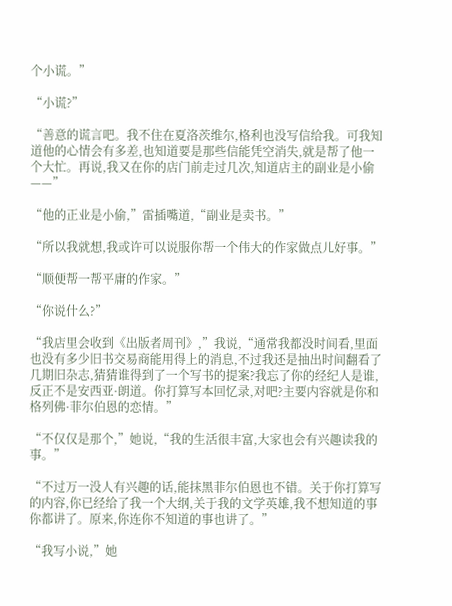个小谎。”

“小谎?”

“善意的谎言吧。我不住在夏洛茨维尔,格利也没写信给我。可我知道他的心情会有多差,也知道要是那些信能凭空消失,就是帮了他一个大忙。再说,我又在你的店门前走过几次,知道店主的副业是小偷——”

“他的正业是小偷,”雷插嘴道,“副业是卖书。”

“所以我就想,我或许可以说服你帮一个伟大的作家做点儿好事。”

“顺便帮一帮平庸的作家。”

“你说什么?”

“我店里会收到《出版者周刊》,”我说,“通常我都没时间看,里面也没有多少旧书交易商能用得上的消息,不过我还是抽出时间翻看了几期旧杂志,猜猜谁得到了一个写书的提案?我忘了你的经纪人是谁,反正不是安西亚·朗道。你打算写本回忆录,对吧?主要内容就是你和格列佛·菲尔伯恩的恋情。”

“不仅仅是那个,”她说,“我的生活很丰富,大家也会有兴趣读我的事。”

“不过万一没人有兴趣的话,能抹黑菲尔伯恩也不错。关于你打算写的内容,你已经给了我一个大纲,关于我的文学英雄,我不想知道的事你都讲了。原来,你连你不知道的事也讲了。”

“我写小说,”她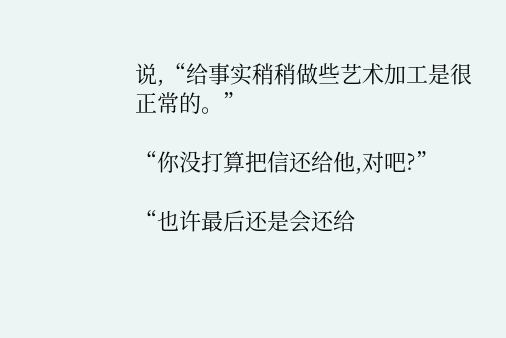说,“给事实稍稍做些艺术加工是很正常的。”

“你没打算把信还给他,对吧?”

“也许最后还是会还给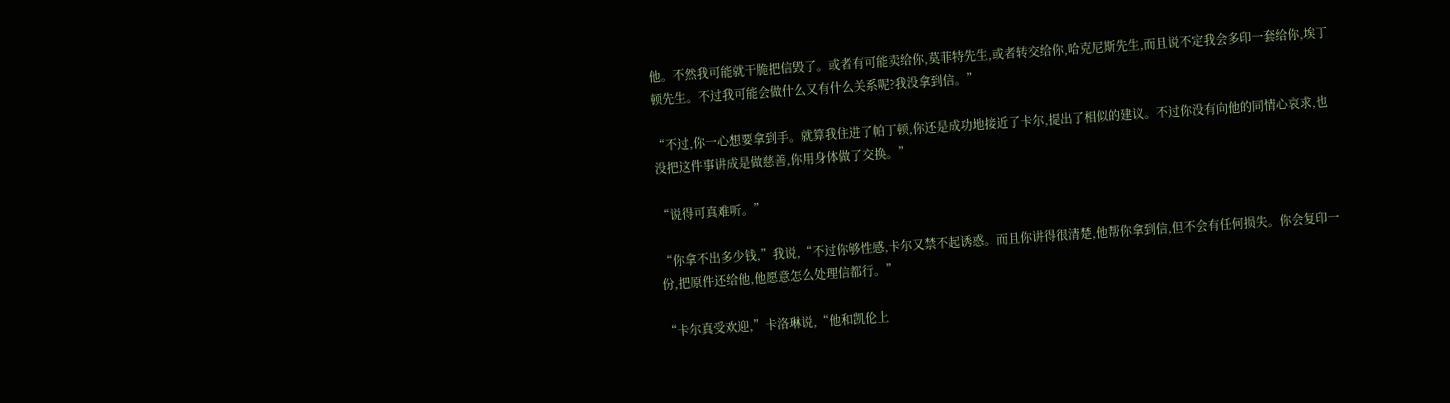他。不然我可能就干脆把信毁了。或者有可能卖给你,莫菲特先生,或者转交给你,哈克尼斯先生,而且说不定我会多印一套给你,埃丁顿先生。不过我可能会做什么又有什么关系呢?我没拿到信。”

“不过,你一心想要拿到手。就算我住进了帕丁顿,你还是成功地接近了卡尔,提出了相似的建议。不过你没有向他的同情心哀求,也没把这件事讲成是做慈善,你用身体做了交换。”

“说得可真难听。”

“你拿不出多少钱,”我说,“不过你够性感,卡尔又禁不起诱惑。而且你讲得很清楚,他帮你拿到信,但不会有任何损失。你会复印一份,把原件还给他,他愿意怎么处理信都行。”

“卡尔真受欢迎,”卡洛琳说,“他和凯伦上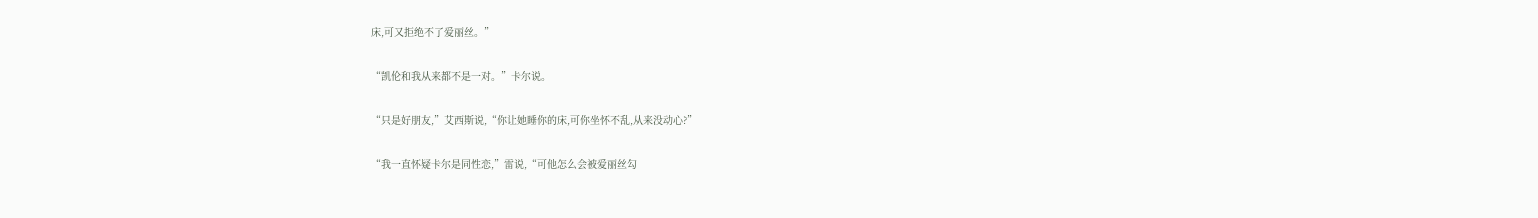床,可又拒绝不了爱丽丝。”

“凯伦和我从来都不是一对。”卡尔说。

“只是好朋友,”艾西斯说,“你让她睡你的床,可你坐怀不乱,从来没动心?”

“我一直怀疑卡尔是同性恋,”雷说,“可他怎么会被爱丽丝勾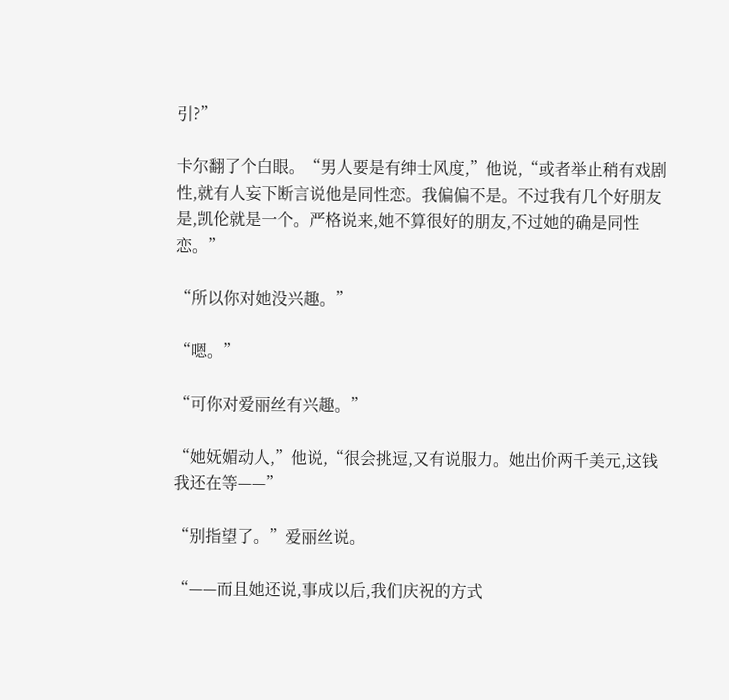引?”

卡尔翻了个白眼。“男人要是有绅士风度,”他说,“或者举止稍有戏剧性,就有人妄下断言说他是同性恋。我偏偏不是。不过我有几个好朋友是,凯伦就是一个。严格说来,她不算很好的朋友,不过她的确是同性恋。”

“所以你对她没兴趣。”

“嗯。”

“可你对爱丽丝有兴趣。”

“她妩媚动人,”他说,“很会挑逗,又有说服力。她出价两千美元,这钱我还在等——”

“别指望了。”爱丽丝说。

“——而且她还说,事成以后,我们庆祝的方式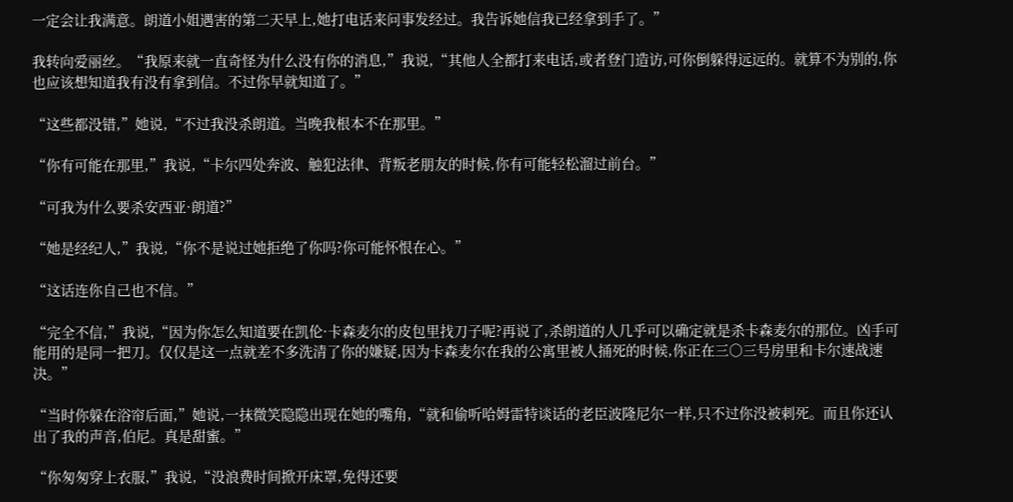一定会让我满意。朗道小姐遇害的第二天早上,她打电话来问事发经过。我告诉她信我已经拿到手了。”

我转向爱丽丝。“我原来就一直奇怪为什么没有你的消息,”我说,“其他人全都打来电话,或者登门造访,可你倒躲得远远的。就算不为别的,你也应该想知道我有没有拿到信。不过你早就知道了。”

“这些都没错,”她说,“不过我没杀朗道。当晚我根本不在那里。”

“你有可能在那里,”我说,“卡尔四处奔波、触犯法律、背叛老朋友的时候,你有可能轻松溜过前台。”

“可我为什么要杀安西亚·朗道?”

“她是经纪人,”我说,“你不是说过她拒绝了你吗?你可能怀恨在心。”

“这话连你自己也不信。”

“完全不信,”我说,“因为你怎么知道要在凯伦·卡森麦尔的皮包里找刀子呢?再说了,杀朗道的人几乎可以确定就是杀卡森麦尔的那位。凶手可能用的是同一把刀。仅仅是这一点就差不多洗清了你的嫌疑,因为卡森麦尔在我的公寓里被人捅死的时候,你正在三○三号房里和卡尔速战速决。”

“当时你躲在浴帘后面,”她说,一抹微笑隐隐出现在她的嘴角,“就和偷听哈姆雷特谈话的老臣波隆尼尔一样,只不过你没被刺死。而且你还认出了我的声音,伯尼。真是甜蜜。”

“你匆匆穿上衣服,”我说,“没浪费时间掀开床罩,免得还要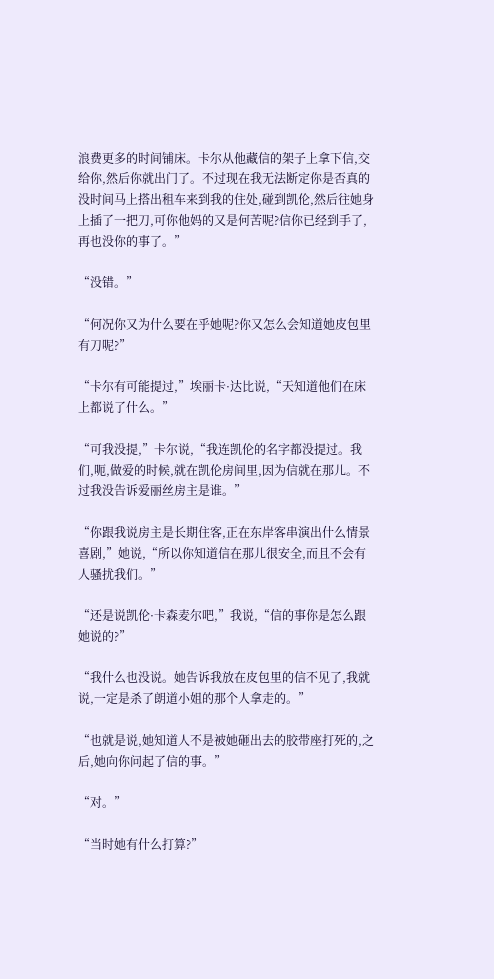浪费更多的时间铺床。卡尔从他藏信的架子上拿下信,交给你,然后你就出门了。不过现在我无法断定你是否真的没时间马上搭出租车来到我的住处,碰到凯伦,然后往她身上插了一把刀,可你他妈的又是何苦呢?信你已经到手了,再也没你的事了。”

“没错。”

“何况你又为什么要在乎她呢?你又怎么会知道她皮包里有刀呢?”

“卡尔有可能提过,”埃丽卡·达比说,“天知道他们在床上都说了什么。”

“可我没提,”卡尔说,“我连凯伦的名字都没提过。我们,呃,做爱的时候,就在凯伦房间里,因为信就在那儿。不过我没告诉爱丽丝房主是谁。”

“你跟我说房主是长期住客,正在东岸客串演出什么情景喜剧,”她说,“所以你知道信在那儿很安全,而且不会有人骚扰我们。”

“还是说凯伦·卡森麦尔吧,”我说,“信的事你是怎么跟她说的?”

“我什么也没说。她告诉我放在皮包里的信不见了,我就说,一定是杀了朗道小姐的那个人拿走的。”

“也就是说,她知道人不是被她砸出去的胶带座打死的,之后,她向你问起了信的事。”

“对。”

“当时她有什么打算?”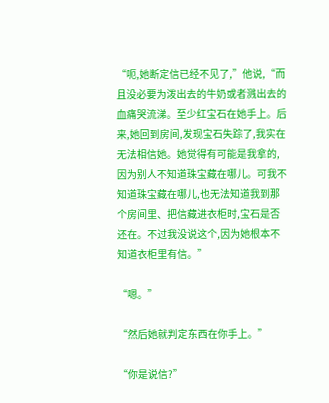“呃,她断定信已经不见了,”他说,“而且没必要为泼出去的牛奶或者溅出去的血痛哭流涕。至少红宝石在她手上。后来,她回到房间,发现宝石失踪了,我实在无法相信她。她觉得有可能是我拿的,因为别人不知道珠宝藏在哪儿。可我不知道珠宝藏在哪儿,也无法知道我到那个房间里、把信藏进衣柜时,宝石是否还在。不过我没说这个,因为她根本不知道衣柜里有信。”

“嗯。”

“然后她就判定东西在你手上。”

“你是说信?”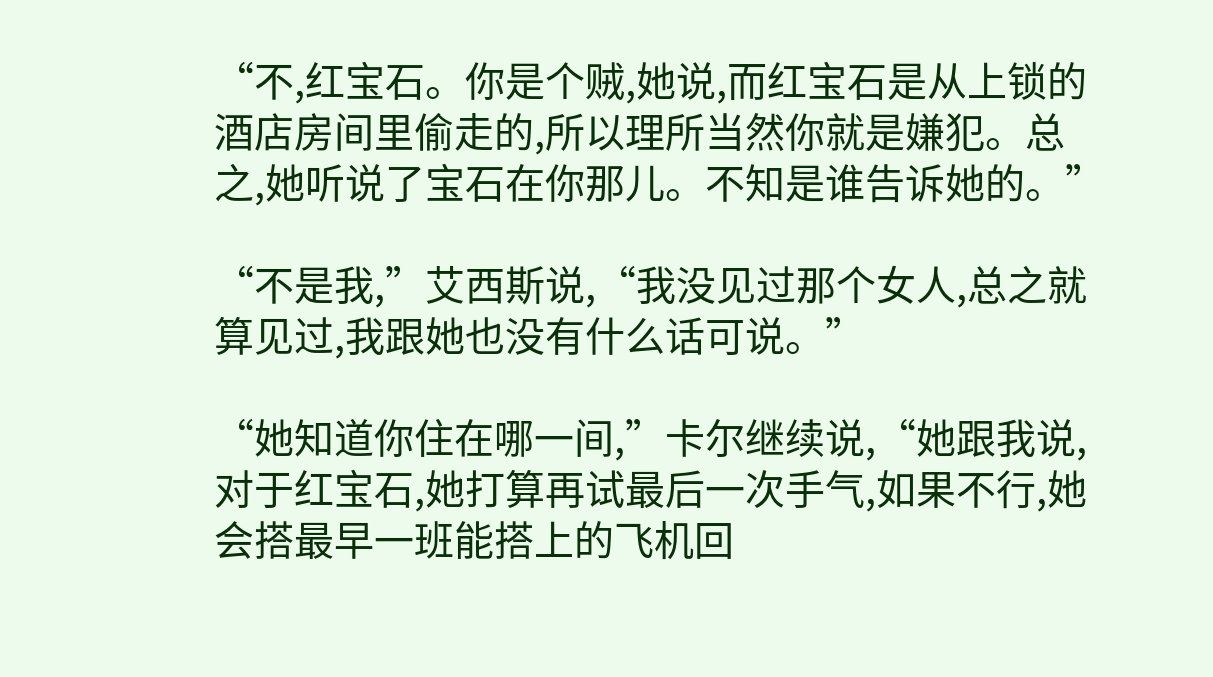“不,红宝石。你是个贼,她说,而红宝石是从上锁的酒店房间里偷走的,所以理所当然你就是嫌犯。总之,她听说了宝石在你那儿。不知是谁告诉她的。”

“不是我,”艾西斯说,“我没见过那个女人,总之就算见过,我跟她也没有什么话可说。”

“她知道你住在哪一间,”卡尔继续说,“她跟我说,对于红宝石,她打算再试最后一次手气,如果不行,她会搭最早一班能搭上的飞机回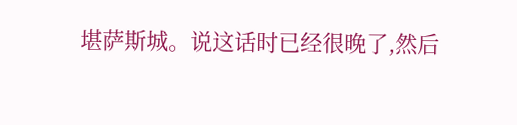堪萨斯城。说这话时已经很晚了,然后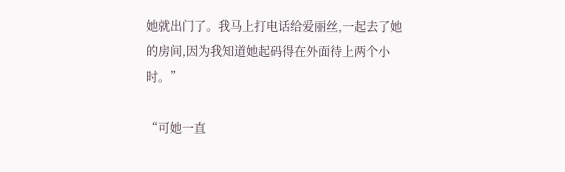她就出门了。我马上打电话给爱丽丝,一起去了她的房间,因为我知道她起码得在外面待上两个小时。”

“可她一直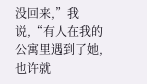没回来,”我说,“有人在我的公寓里遇到了她,也许就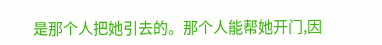是那个人把她引去的。那个人能帮她开门,因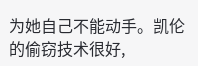为她自己不能动手。凯伦的偷窃技术很好,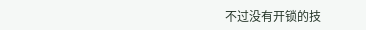不过没有开锁的技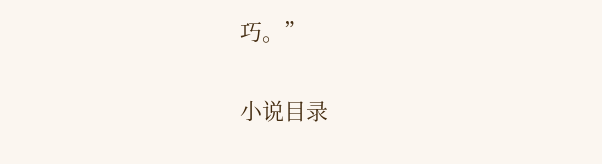巧。”

小说目录